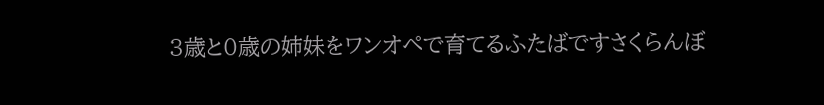3歳と0歳の姉妹をワンオペで育てるふたばですさくらんぼ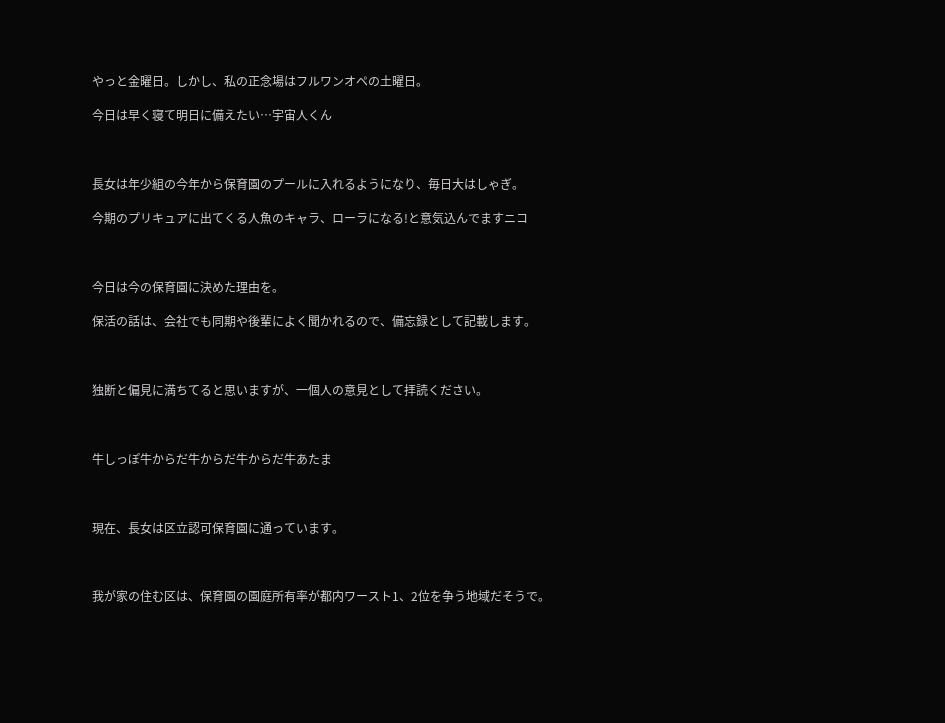やっと金曜日。しかし、私の正念場はフルワンオペの土曜日。

今日は早く寝て明日に備えたい…宇宙人くん



長女は年少組の今年から保育園のプールに入れるようになり、毎日大はしゃぎ。

今期のプリキュアに出てくる人魚のキャラ、ローラになる!と意気込んでますニコ



今日は今の保育園に決めた理由を。

保活の話は、会社でも同期や後輩によく聞かれるので、備忘録として記載します。



独断と偏見に満ちてると思いますが、一個人の意見として拝読ください。



牛しっぽ牛からだ牛からだ牛からだ牛あたま



現在、長女は区立認可保育園に通っています。



我が家の住む区は、保育園の園庭所有率が都内ワースト1、2位を争う地域だそうで。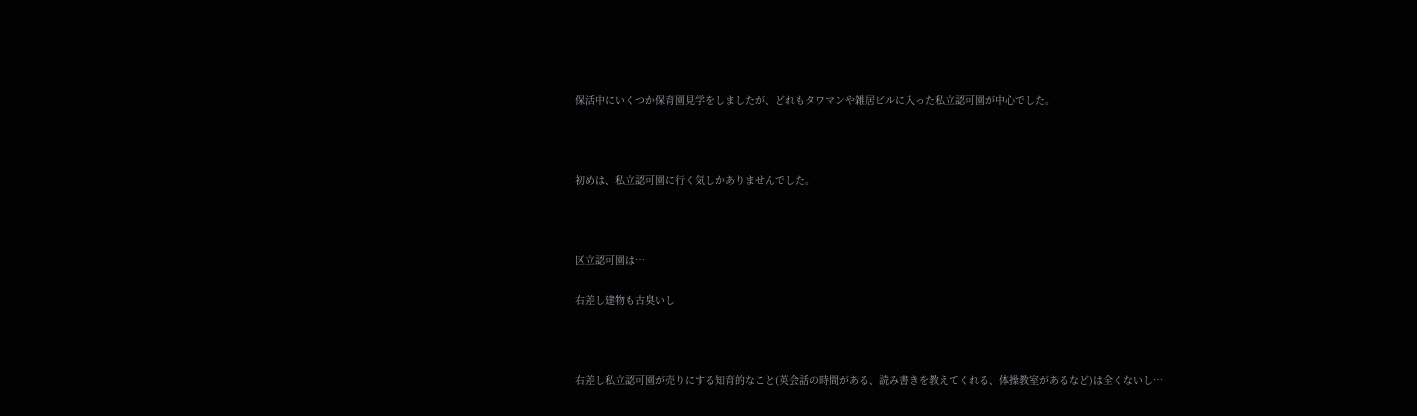保活中にいくつか保育園見学をしましたが、どれもタワマンや雑居ビルに入った私立認可園が中心でした。



初めは、私立認可園に行く気しかありませんでした。



区立認可園は…

右差し建物も古臭いし



右差し私立認可園が売りにする知育的なこと(英会話の時間がある、読み書きを教えてくれる、体操教室があるなど)は全くないし…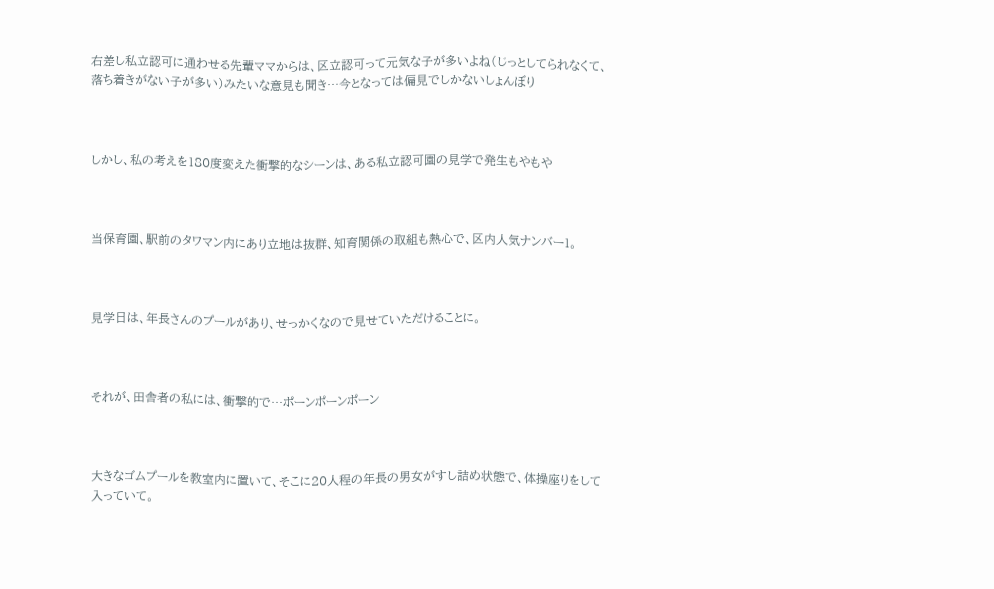右差し私立認可に通わせる先輩ママからは、区立認可って元気な子が多いよね(じっとしてられなくて、落ち着きがない子が多い)みたいな意見も聞き…今となっては偏見でしかないしょんぼり



しかし、私の考えを180度変えた衝撃的なシーンは、ある私立認可園の見学で発生もやもや



当保育園、駅前のタワマン内にあり立地は抜群、知育関係の取組も熱心で、区内人気ナンバー1。



見学日は、年長さんのプールがあり、せっかくなので見せていただけることに。



それが、田舎者の私には、衝撃的で…ポーンポーンポーン



大きなゴムプールを教室内に置いて、そこに20人程の年長の男女がすし詰め状態で、体操座りをして入っていて。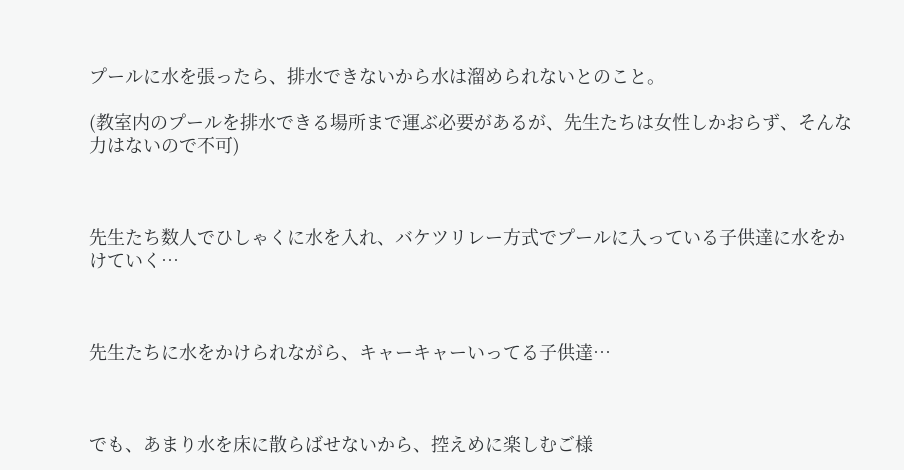プールに水を張ったら、排水できないから水は溜められないとのこと。

(教室内のプールを排水できる場所まで運ぶ必要があるが、先生たちは女性しかおらず、そんな力はないので不可)



先生たち数人でひしゃくに水を入れ、バケツリレー方式でプールに入っている子供達に水をかけていく…



先生たちに水をかけられながら、キャーキャーいってる子供達…



でも、あまり水を床に散らばせないから、控えめに楽しむご様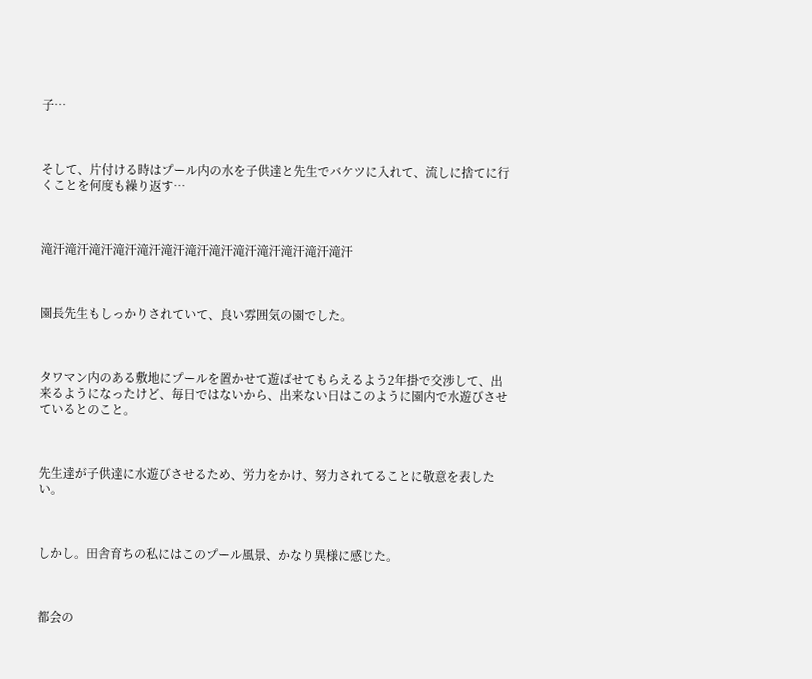子…



そして、片付ける時はプール内の水を子供達と先生でバケツに入れて、流しに捨てに行くことを何度も繰り返す…



滝汗滝汗滝汗滝汗滝汗滝汗滝汗滝汗滝汗滝汗滝汗滝汗滝汗



園長先生もしっかりされていて、良い雰囲気の園でした。



タワマン内のある敷地にプールを置かせて遊ばせてもらえるよう2年掛で交渉して、出来るようになったけど、毎日ではないから、出来ない日はこのように園内で水遊びさせているとのこと。



先生達が子供達に水遊びさせるため、労力をかけ、努力されてることに敬意を表したい。



しかし。田舎育ちの私にはこのプール風景、かなり異様に感じた。



都会の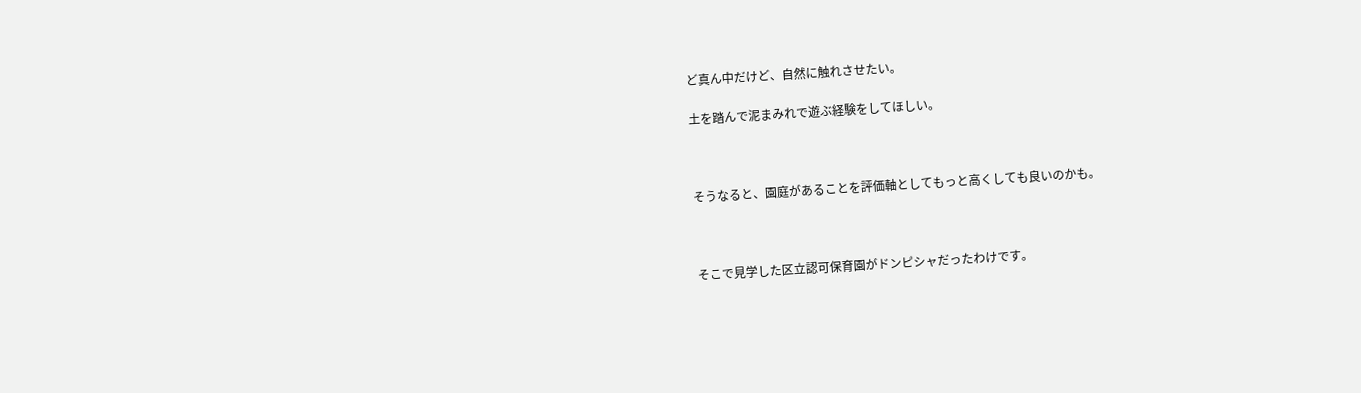ど真ん中だけど、自然に触れさせたい。

土を踏んで泥まみれで遊ぶ経験をしてほしい。



そうなると、園庭があることを評価軸としてもっと高くしても良いのかも。



そこで見学した区立認可保育園がドンピシャだったわけです。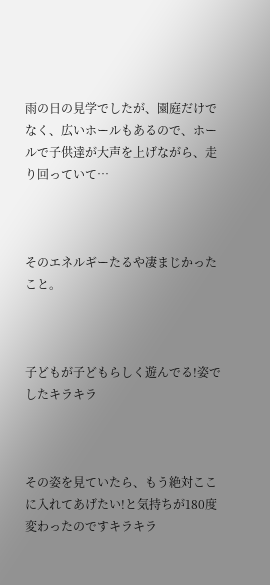雨の日の見学でしたが、園庭だけでなく、広いホールもあるので、ホールで子供達が大声を上げながら、走り回っていて…



そのエネルギーたるや凄まじかったこと。



子どもが子どもらしく遊んでる!姿でしたキラキラ



その姿を見ていたら、もう絶対ここに入れてあげたい!と気持ちが180度変わったのですキラキラ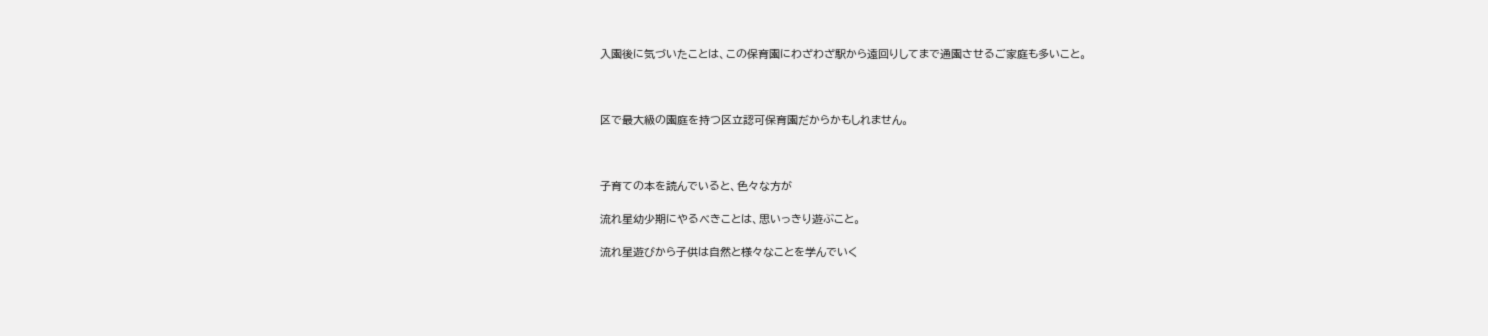入園後に気づいたことは、この保育園にわざわざ駅から遠回りしてまで通園させるご家庭も多いこと。



区で最大級の園庭を持つ区立認可保育園だからかもしれません。



子育ての本を読んでいると、色々な方が

流れ星幼少期にやるべきことは、思いっきり遊ぶこと。

流れ星遊びから子供は自然と様々なことを学んでいく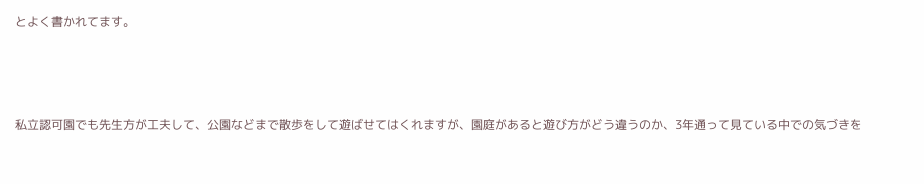とよく書かれてます。



私立認可園でも先生方が工夫して、公園などまで散歩をして遊ばせてはくれますが、園庭があると遊び方がどう違うのか、3年通って見ている中での気づきを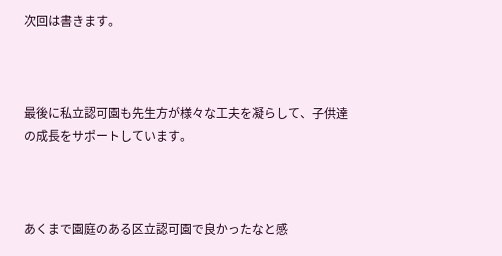次回は書きます。



最後に私立認可園も先生方が様々な工夫を凝らして、子供達の成長をサポートしています。



あくまで園庭のある区立認可園で良かったなと感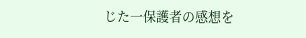じた一保護者の感想を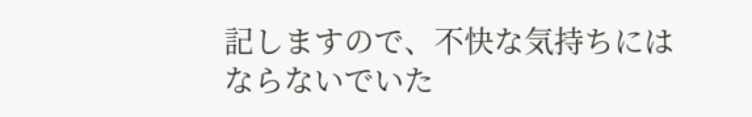記しますので、不快な気持ちにはならないでいた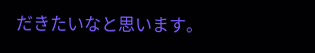だきたいなと思います。